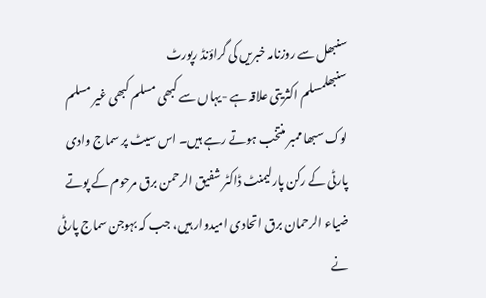سنبھل سے روزنامہ خبریں کی گراؤنڈ رپورٹ
سنبھلمسلم اکثریتی علاقہ ہے -یہاں سے کبھی مسلم کبھی غیر مسلم لوک سبھا ممبر منتخب ہوتے رہے ہیں۔ اس سیٹ پر سماج وادی پارٹی کے رکن پارلیمنٹ ڈاکٹر شفیق الرحمن برق مرحوم کے پوتے ضیاء الرحمان برق اتحادی امیدوار ہیں، جب کہ بہوجن سماج پارٹی نے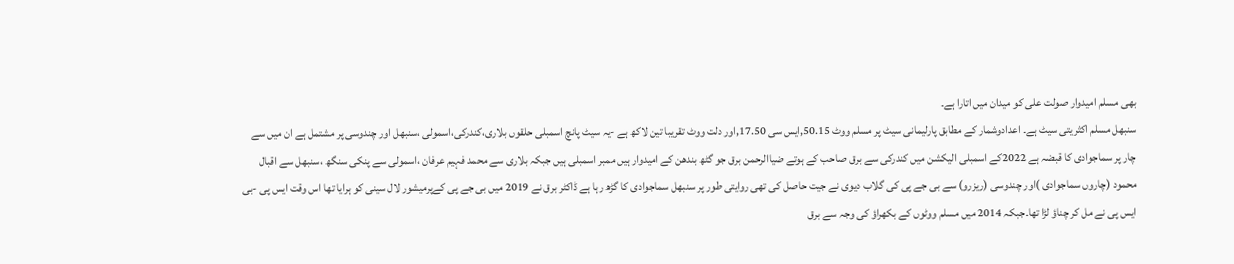بھی مسلم امیدوار صولت علی کو میدان میں اتارا ہے۔
سنبھل مسلم اکثریتی سیٹ ہے۔ اعدادوشمار کے مطابق پارلیمانی سیٹ پر مسلم ووٹ 50.15,ایس سی 17.50,اور دلت ووٹ تقریبا تین لاکھ ہے -یہ سیٹ پانچ اسمبلی حلقوں بلاری،کندرکی،اسمولی ،سنبھل اور چندوسی پر مشتمل ہے ان میں سے چار پر سماجوادی کا قبضہ ہے 2022کے اسمبلی الیکشن میں کندرکی سے برق صاحب کے ہوتے ضیاالرحمن برق جو گٹھ بندھن کے امیدوار ہیں ممبر اسمبلی ہیں جبکہ بلاری سے محمد فہیم عرفان ،اسمولی سے پنکی سنگھ ،سنبھل سے اقبال محمود (چاروں سماجوادی )اور چندوسی (ریزرو) سے بی جے پی کی گلاب دیوی نے جیت حاصل کی تھی روایتی طور پر سنبھل سماجوادی کا گڑھ رہا ہے ڈاکٹر برق نے 2019 میں بی جے پی کےپرمیشور لال سینی کو ہرایا تھا اس وقت ایس پی -بی ایس پی نے مل کر چناؤ لڑا تھا۔جبکہ 2014 میں مسلم ووٹوں کے بکھراؤ کی وجہ سے برق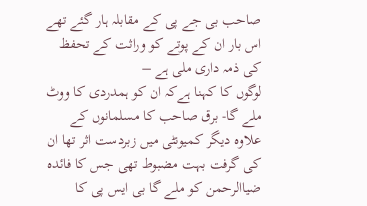صاحب بی جے پی کے مقابلہ ہار گئے تھے اس بار ان کے پوتے کو وراثت کے تحفظ کی ذمہ داری ملی ہے –
لوگوں کا کہنا ہےکہ ان کو ہمدردی کا ووٹ ملے گا- برق صاحب کا مسلمانوں کے علاوہ دیگر کمیونٹی میں زبردست اثر تھا ان کی گرفت بہت مضبوط تھی جس کا فائدہ ضیاالرحمن کو ملے گا بی ایس پی کا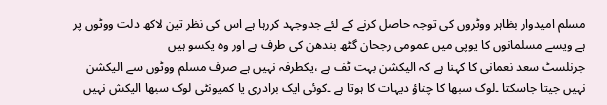مسلم امیدوار بظاہر ووٹروں کی توجہ حاصل کرنے کے لئے جدوجہد کررہا ہے اس کی نظر تین لاکھ دلت ووٹوں پر ہے ویسے مسلمانوں کا یوپی میں عمومی رجحان گٹھ بندھن کی طرف ہے اور وہ یکسو ہیں
جرنلسٹ سعد نعمانی کا کہنا ہے کہ الیکشن بہت ٹف ہے ،یکطرفہ نہیں ہے صرف مسلم ووٹوں سے الیکشن نہیں جیتا جاسکتا ۔لوک سبھا کا چناؤ دیہات کا ہوتا ہے ۔کوئی ایک برادری یا کمیونٹی لوک سبھا الیکش نہیں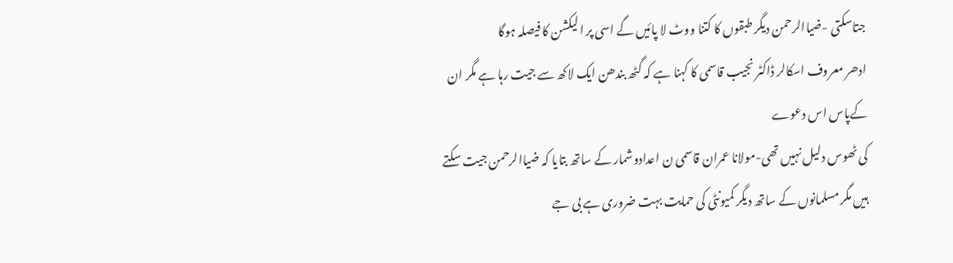جتاسکتی -ضیاالرحمن دیگر طبقوں کا کتنا ووٹ لا پائیں گے اسی پر الیکشن کا فیصلہ ہوگا
ادھر معروف اسکالر ڈاکٹر نجیب قاسمی کا کہنا ہے کہ گٹھ بندھن ایک لاکھ سے جیت رہا ہے مگر ان کےپاس اس دعوے
کی ٹھوس دلیل نہیں تھی-مولانا عمران قاسمی ن اعدادوشمار کے ساتھ بتایا کہ ضیاالرحمن جیت سکتے ہیں مگر مسلمانوں کے ساتھ دیگر کمیونٹی کی حمایت بہت ضروری ہے بی جے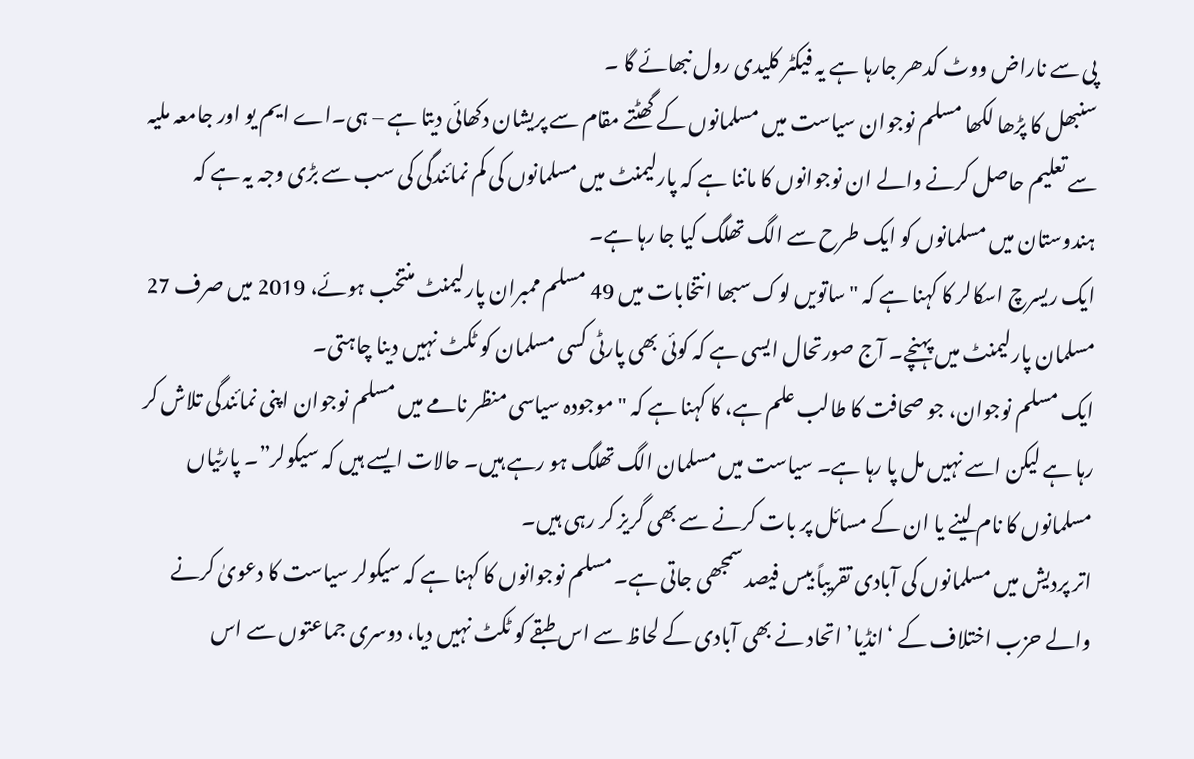پی سے ناراض ووٹ کدھر جارہا ہے یہ فیکٹر کلیدی رول نبھائے گا ۔
سنبھل کا پڑھا لکھا مسلم نوجوان سیاست میں مسلمانوں کے گھٹتے مقام سے پریشان دکھائی دیتا ہے – ہی۔اے ایم یو اور جامعہ ملیہ سے تعلیم حاصل کرنے والے ان نوجوانوں کا ماننا ہے کہ پارلیمنٹ میں مسلمانوں کی کم نمائندگی کی سب سے بڑی وجہ یہ ہے کہ ہندوستان میں مسلمانوں کو ایک طرح سے الگ تھلگ کیا جا رہا ہے۔
ایک ریسرچ اسکالر کا کہنا ہے کہ "ساتویں لوک سبھا انتخابات میں 49 مسلم ممبران پارلیمنٹ منتخب ہوئے، 2019 میں صرف 27 مسلمان پارلیمنٹ میں پہنچے۔ آج صورتحال ایسی ہے کہ کوئی بھی پارٹی کسی مسلمان کو ٹکٹ نہیں دینا چاہتی۔
ایک مسلم نوجوان، جو صحافت کا طالب علم ہے، کا کہنا ہے کہ "موجودہ سیاسی منظر نامے میں مسلم نوجوان اپنی نمائندگی تلاش کر رہا ہے لیکن اسے نہیں مل پا رہا ہے۔ سیاست میں مسلمان الگ تھلگ ہو رہے ہیں۔ حالات ایسے ہیں کہ سیکولر”۔ پارٹیاں مسلمانوں کا نام لینے یا ان کے مسائل پر بات کرنے سے بھی گریز کر رہی ہیں۔
اتر پردیش میں مسلمانوں کی آبادی تقریباً بیس فیصد سمجھی جاتی ہے۔ مسلم نوجوانوں کا کہنا ہے کہ سیکولر سیاست کا دعویٰ کرنے والے حزب اختلاف کے ‘انڈیا’ اتحاد نے بھی آبادی کے لحاظ سے اس طبقے کو ٹکٹ نہیں دیا، دوسری جماعتوں سے اس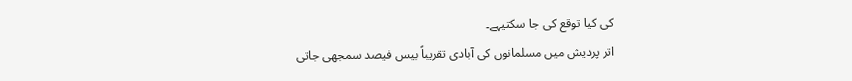کی کیا توقع کی جا سکتیہے۔
اتر پردیش میں مسلمانوں کی آبادی تقریباً بیس فیصد سمجھی جاتی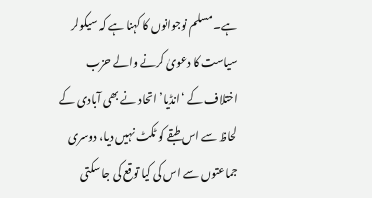ہے۔ مسلم نوجوانوں کا کہنا ہے کہ سیکولر سیاست کا دعویٰ کرنے والے حزب اختلاف کے ‘انڈیا’ اتحاد نے بھی آبادی کے لحاظ سے اس طبقے کو ٹکٹ نہیں دیا، دوسری جماعتوں سے اس کی کیا توقع کی جا سکتی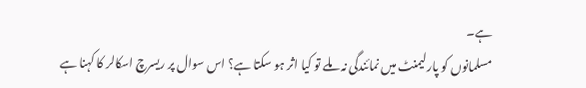ہے۔
مسلمانوں کو پارلیمنٹ میں نمائندگی نہ ملے تو کیا اثر ہو سکتا ہے؟ اس سوال پر ریسرچ اسکالر کا کہنا ہے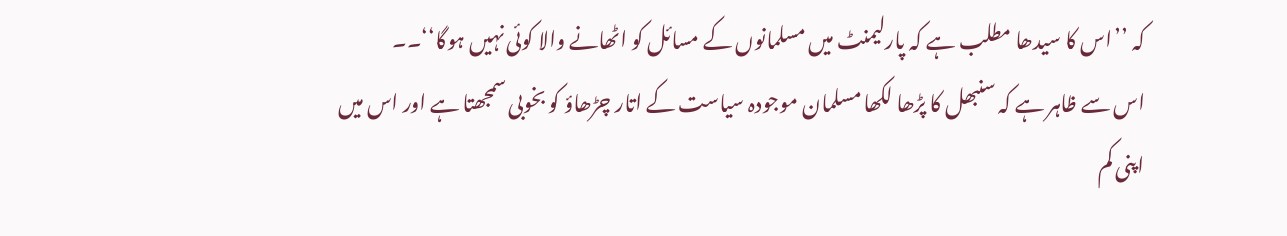کہ ’’اس کا سیدھا مطلب ہے کہ پارلیمنٹ میں مسلمانوں کے مسائل کو اٹھانے والا کوئی نہیں ہوگا‘‘۔۔
اس سے ظاہر ہے کہ سنبھل کا پڑھا لکھا مسلمان موجودہ سیاست کے اتار چڑھاؤ کو بخوبی سمجھتا ہے اور اس میں اپنی کم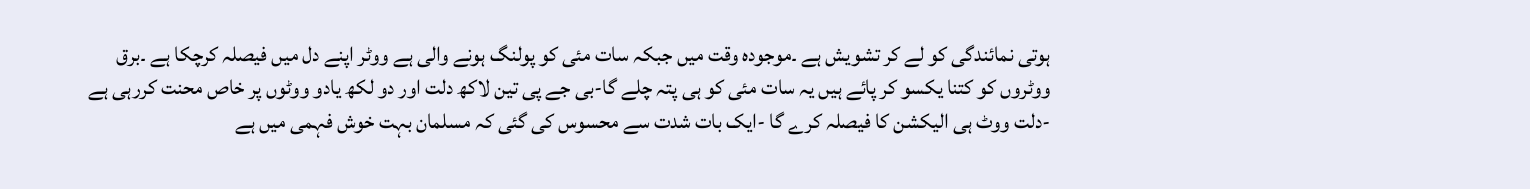ہوتی نمائندگی کو لے کر تشویش ہے ۔موجودہ وقت میں جبکہ سات مئی کو پولنگ ہونے والی ہے ووٹر اپنے دل میں فیصلہ کرچکا ہے ۔برق ووٹروں کو کتنا یکسو کر پائے ہیں یہ سات مئی کو ہی پتہ چلے گا-بی جے پی تین لاکھ دلت اور دو لکھ یادو ووٹوں پر خاص محنت کررہی ہے -دلت ووٹ ہی الیکشن کا فیصلہ کرے گا -ایک بات شدت سے محسوس کی گئی کہ مسلمان بہت خوش فہمی میں ہے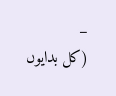–
(کل بدایوں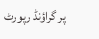پر گراؤنڈ رپورٹ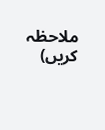ملاحظہ کریں)